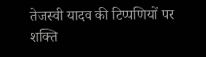तेजस्वी यादव की टिप्पणियों पर शक्ति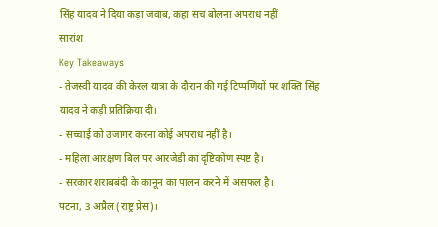सिंह यादव ने दिया कड़ा जवाब, कहा सच बोलना अपराध नहीं
सारांश
Key Takeaways
- तेजस्वी यादव की केरल यात्रा के दौरान की गई टिप्पणियों पर शक्ति सिंह यादव ने कड़ी प्रतिक्रिया दी।
- सच्चाई को उजागर करना कोई अपराध नहीं है।
- महिला आरक्षण बिल पर आरजेडी का दृष्टिकोण स्पष्ट है।
- सरकार शराबबंदी के कानून का पालन करने में असफल है।
पटना, 3 अप्रैल (राष्ट्र प्रेस)।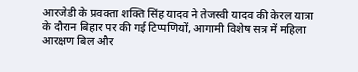आरजेडी के प्रवक्ता शक्ति सिंह यादव ने तेजस्वी यादव की केरल यात्रा के दौरान बिहार पर की गई टिप्पणियों, आगामी विशेष सत्र में महिला आरक्षण बिल और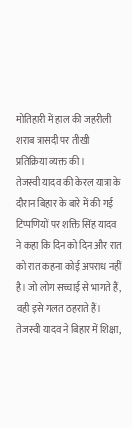मोतिहारी में हाल की जहरीली शराब त्रासदी पर तीखी प्रतिक्रिया व्यक्त की।
तेजस्वी यादव की केरल यात्रा के दौरान बिहार के बारे में की गई टिप्पणियों पर शक्ति सिंह यादव ने कहा कि दिन को दिन और रात को रात कहना कोई अपराध नहीं है। जो लोग सच्चाई से भागते हैं, वही इसे गलत ठहराते हैं। तेजस्वी यादव ने बिहार में शिक्षा,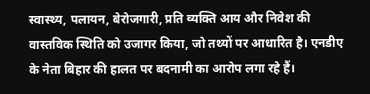स्वास्थ्य, पलायन, बेरोजगारी, प्रति व्यक्ति आय और निवेश की वास्तविक स्थिति को उजागर किया, जो तथ्यों पर आधारित है। एनडीए के नेता बिहार की हालत पर बदनामी का आरोप लगा रहे हैं।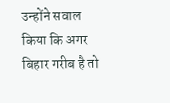उन्होंने सवाल किया कि अगर बिहार गरीब है तो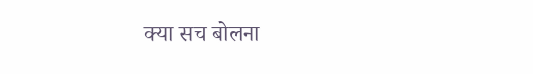क्या सच बोलना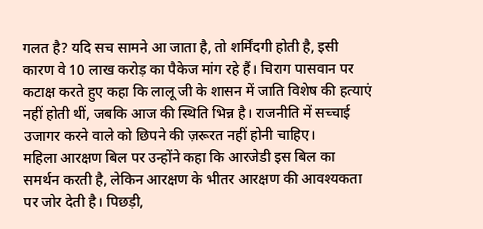गलत है? यदि सच सामने आ जाता है, तो शर्मिंदगी होती है, इसी कारण वे 10 लाख करोड़ का पैकेज मांग रहे हैं। चिराग पासवान पर कटाक्ष करते हुए कहा कि लालू जी के शासन में जाति विशेष की हत्याएं नहीं होती थीं, जबकि आज की स्थिति भिन्न है। राजनीति में सच्चाई उजागर करने वाले को छिपने की ज़रूरत नहीं होनी चाहिए।
महिला आरक्षण बिल पर उन्होंने कहा कि आरजेडी इस बिल का समर्थन करती है, लेकिन आरक्षण के भीतर आरक्षण की आवश्यकता पर जोर देती है। पिछड़ी,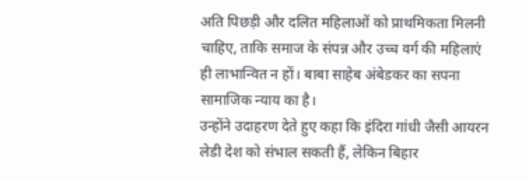अति पिछड़ी और दलित महिलाओं को प्राथमिकता मिलनी चाहिए, ताकि समाज के संपन्न और उच्च वर्ग की महिलाएं ही लाभान्वित न हों। बाबा साहेब अंबेडकर का सपना सामाजिक न्याय का है।
उन्होंने उदाहरण देते हुए कहा कि इंदिरा गांधी जैसी आयरन लेडी देश को संभाल सकती हैं, लेकिन बिहार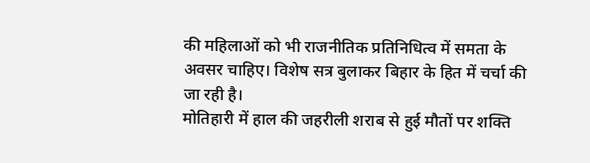की महिलाओं को भी राजनीतिक प्रतिनिधित्व में समता के अवसर चाहिए। विशेष सत्र बुलाकर बिहार के हित में चर्चा की जा रही है।
मोतिहारी में हाल की जहरीली शराब से हुई मौतों पर शक्ति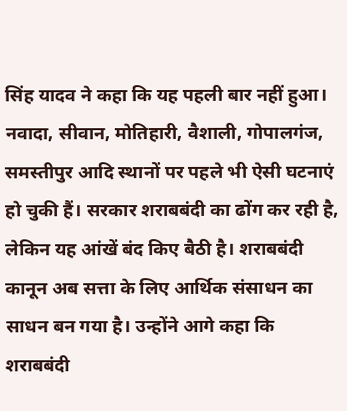सिंह यादव ने कहा कि यह पहली बार नहीं हुआ। नवादा, सीवान, मोतिहारी, वैशाली, गोपालगंज, समस्तीपुर आदि स्थानों पर पहले भी ऐसी घटनाएं हो चुकी हैं। सरकार शराबबंदी का ढोंग कर रही है, लेकिन यह आंखें बंद किए बैठी है। शराबबंदी कानून अब सत्ता के लिए आर्थिक संसाधन का साधन बन गया है। उन्होंने आगे कहा कि शराबबंदी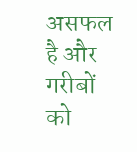असफल है और गरीबों को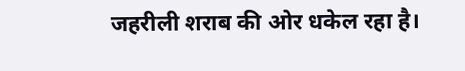जहरीली शराब की ओर धकेल रहा है।